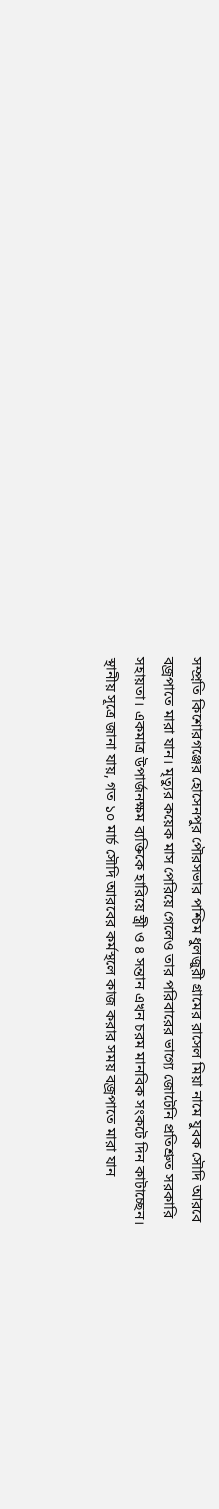সম্প্রতি কিশোরগঞ্জের হোসেনপুর পৌরসভার পশ্চিম ধুলজুরী গ্রামের রাসেল মিয়া নামে যুবক সৌদি আরবে বজ্রপাতে মারা যান। মৃত্যুর কয়েক মাস পেরিয়ে গেলেও তার পরিবারের ভাগ্যে জোটেনি প্রতিশ্রুত সরকারি সহায়তা। একমাত্র উপার্জনক্ষম ব্যক্তিকে হারিয়ে স্ত্রী ও ৪ সন্তান এখন চরম মানবিক সংকটে দিন কাটাচ্ছেন।
স্থানীয় সূত্রে জানা যায়, গত ১০ মার্চ সৌদি আরবের কর্মস্থলে কাজ করার সময় বজ্রপাতে মারা যান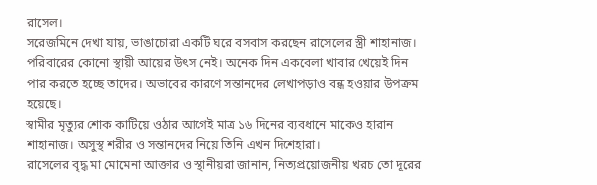রাসেল।
সরেজমিনে দেখা যায়, ভাঙাচোরা একটি ঘরে বসবাস করছেন রাসেলের স্ত্রী শাহানাজ। পরিবারের কোনো স্থায়ী আয়ের উৎস নেই। অনেক দিন একবেলা খাবার খেয়েই দিন পার করতে হচ্ছে তাদের। অভাবের কারণে সন্তানদের লেখাপড়াও বন্ধ হওয়ার উপক্রম হয়েছে।
স্বামীর মৃত্যুর শোক কাটিয়ে ওঠার আগেই মাত্র ১৬ দিনের ব্যবধানে মাকেও হারান শাহানাজ। অসুস্থ শরীর ও সন্তানদের নিয়ে তিনি এখন দিশেহারা।
রাসেলের বৃদ্ধ মা মোমেনা আক্তার ও স্থানীয়রা জানান, নিত্যপ্রয়োজনীয় খরচ তো দূরের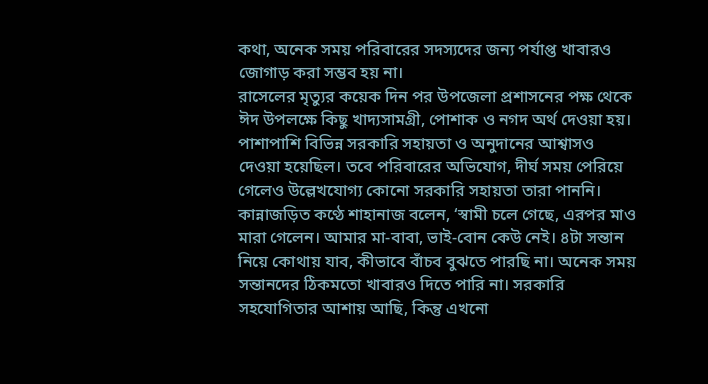কথা, অনেক সময় পরিবারের সদস্যদের জন্য পর্যাপ্ত খাবারও জোগাড় করা সম্ভব হয় না।
রাসেলের মৃত্যুর কয়েক দিন পর উপজেলা প্রশাসনের পক্ষ থেকে ঈদ উপলক্ষে কিছু খাদ্যসামগ্রী, পোশাক ও নগদ অর্থ দেওয়া হয়। পাশাপাশি বিভিন্ন সরকারি সহায়তা ও অনুদানের আশ্বাসও দেওয়া হয়েছিল। তবে পরিবারের অভিযোগ, দীর্ঘ সময় পেরিয়ে গেলেও উল্লেখযোগ্য কোনো সরকারি সহায়তা তারা পাননি।
কান্নাজড়িত কণ্ঠে শাহানাজ বলেন, ‘স্বামী চলে গেছে, এরপর মাও মারা গেলেন। আমার মা-বাবা, ভাই-বোন কেউ নেই। ৪টা সন্তান নিয়ে কোথায় যাব, কীভাবে বাঁচব বুঝতে পারছি না। অনেক সময় সন্তানদের ঠিকমতো খাবারও দিতে পারি না। সরকারি সহযোগিতার আশায় আছি, কিন্তু এখনো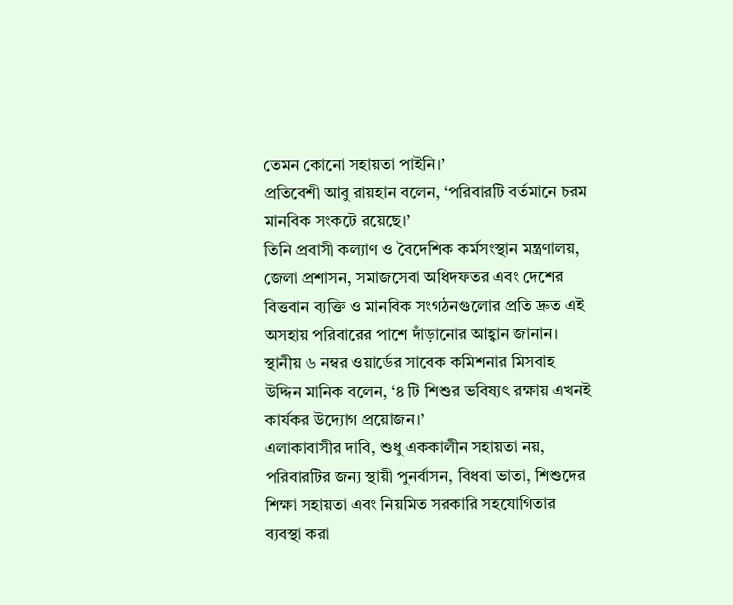তেমন কোনো সহায়তা পাইনি।’
প্রতিবেশী আবু রায়হান বলেন, ‘পরিবারটি বর্তমানে চরম মানবিক সংকটে রয়েছে।’
তিনি প্রবাসী কল্যাণ ও বৈদেশিক কর্মসংস্থান মন্ত্রণালয়, জেলা প্রশাসন, সমাজসেবা অধিদফতর এবং দেশের বিত্তবান ব্যক্তি ও মানবিক সংগঠনগুলোর প্রতি দ্রুত এই অসহায় পরিবারের পাশে দাঁড়ানোর আহ্বান জানান।
স্থানীয় ৬ নম্বর ওয়ার্ডের সাবেক কমিশনার মিসবাহ উদ্দিন মানিক বলেন, ‘৪ টি শিশুর ভবিষ্যৎ রক্ষায় এখনই কার্যকর উদ্যোগ প্রয়োজন।’
এলাকাবাসীর দাবি, শুধু এককালীন সহায়তা নয়, পরিবারটির জন্য স্থায়ী পুনর্বাসন, বিধবা ভাতা, শিশুদের শিক্ষা সহায়তা এবং নিয়মিত সরকারি সহযোগিতার ব্যবস্থা করা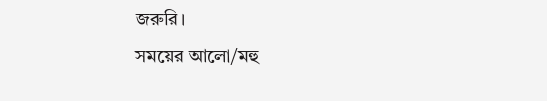জরুরি।
সময়ের আলো/মহু